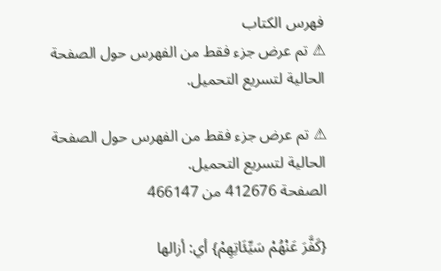فهرس الكتاب
⚠ تم عرض جزء فقط من الفهرس حول الصفحة الحالية لتسريع التحميل.

⚠ تم عرض جزء فقط من الفهرس حول الصفحة الحالية لتسريع التحميل.
الصفحة 412676 من 466147

{كَفَّرَ عَنْهُمْ سَيِّئَاتِهِمْ} أي: أزالها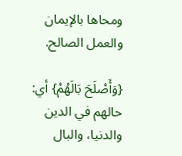ومحاها بالإيمان والعمل الصالح.

{وَأَصْلَحَ بَالَهُمْ} أي: حالهم في الدين والدنيا، والبال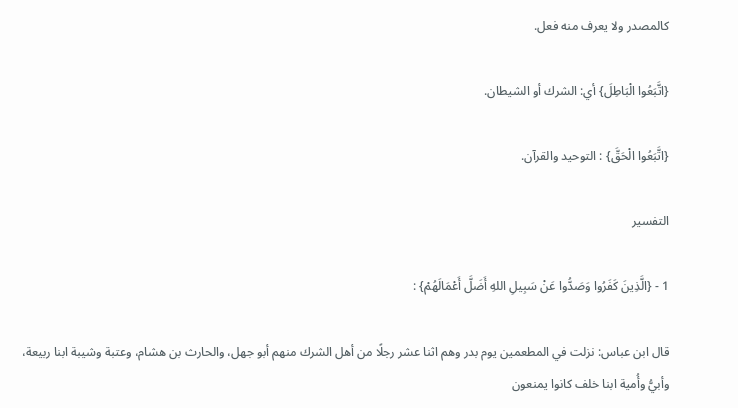كالمصدر ولا يعرف منه فعل.

{اتَّبَعُوا الْبَاطِلَ} أي: الشرك أو الشيطان.

{اتَّبَعُوا الْحَقَّ} : التوحيد والقرآن.

التفسير

1 - {الَّذِينَ كَفَرُوا وَصَدُّوا عَنْ سَبِيلِ اللهِ أَضَلَّ أَعْمَالَهُمْ} :

قال ابن عباس: نزلت في المطعمين يوم بدر وهم اثنا عشر رجلًا من أهل الشرك منهم أبو جهل، والحارث بن هشام، وعتبة وشيبة ابنا ربيعة، وأبيُّ وأُمية ابنا خلف كانوا يمنعون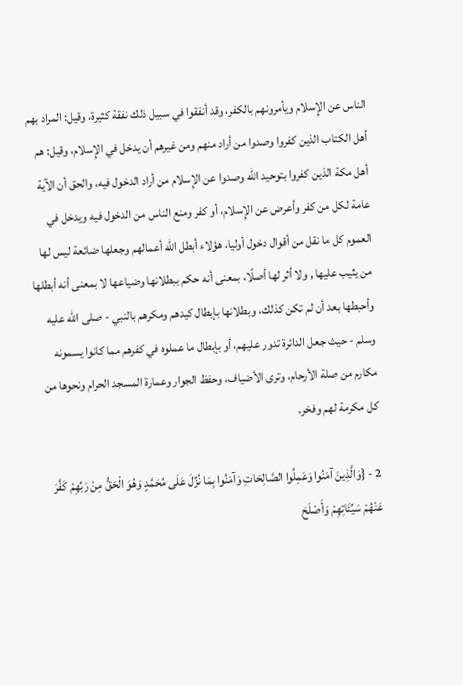الناس عن الإِسلام ويأمرونهم بالكفر، وقد أنفقوا في سبيل ذلك نفقة كثيرة، وقيل: المراد بهم أهل الكتاب الذين كفروا وصدوا من أراد منهم ومن غيرهم أن يدخل في الإِسلام، وقيل: هم أهل مكة الذين كفروا بتوحيد الله وصدوا عن الإِسلام من أراد الدخول فيه، والحق أن الآية عامة لكل من كفر وأعرض عن الإِسلام، أو كفر ومنع الناس من الدخول فيه ويدخل في العموم كل ما نقل من أقوال دخول أوليا، هؤلاء أبطل الله أعمالهم وجعلها ضائعة ليس لها من يثيب عليها , ولا أثر لها أصلًا، بمعنى أنه حكم ببطلانها وضياعها لا بمعنى أنه أبطلها وأحبطها بعد أن لم تكن كذلك، وبطلانها بإبطال كيدهم ومكرهم بالنبي - صلى الله عليه وسلم - حيث جعل الدائرة تدور عليهم، أو بإبطال ما عملوه في كفرهم مما كانوا يسمونه مكارم من صلة الأرحام، وترى الأضياف، وحفظ الجوار وعمارة المسجد الحرام ونحوها من كل مكرمة لهم وفخر.

2 - {وَالَّذِينَ آمَنُوا وَعَمِلُوا الصَّالِحَاتِ وَآمَنُوا بِمَا نُزِّلَ عَلَى مُحَمَّدٍ وَهُوَ الْحَقُّ مِنْ رَبِّهِمْ كَفَّرَ عَنْهُمْ سَيِّئَاتِهِمْ وَأَصْلَحَ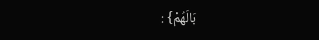بَالَهُمْ} :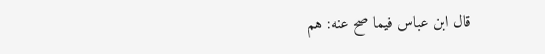قال ابن عباس فيما صح عنه: هم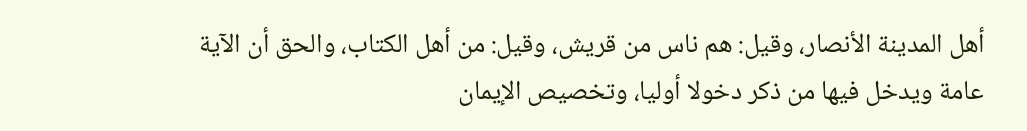أهل المدينة الأنصار، وقيل: هم ناس من قريش، وقيل: من أهل الكتاب، والحق أن الآية عامة ويدخل فيها من ذكر دخولا أوليا، وتخصيص الإيمان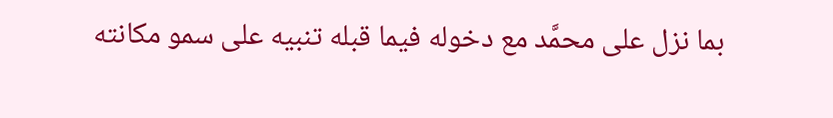بما نزل على محمَّد مع دخوله فيما قبله تنبيه على سمو مكانته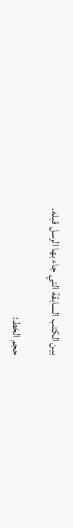بين الكتب السابقة التي جاء بها الرسل قبله.

حجم الخط: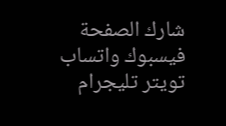شارك الصفحة
فيسبوك واتساب تويتر تليجرام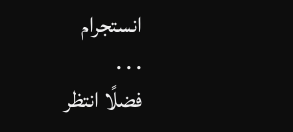انستجرام
. . .
فضلًا انتظر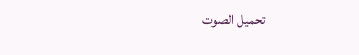تحميل الصوت